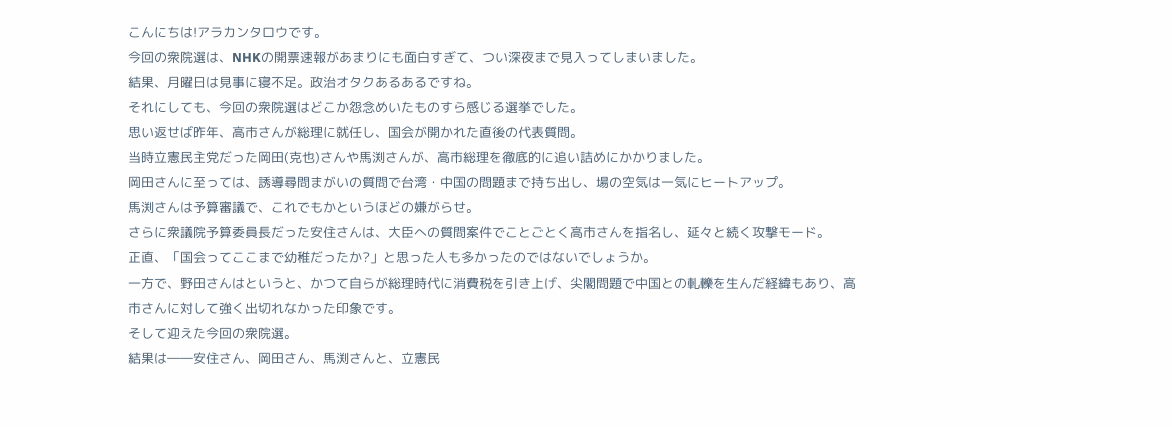こんにちは!アラカンタロウです。
今回の衆院選は、NHKの開票速報があまりにも面白すぎて、つい深夜まで見入ってしまいました。
結果、月曜日は見事に寝不足。政治オタクあるあるですね。
それにしても、今回の衆院選はどこか怨念めいたものすら感じる選挙でした。
思い返せば昨年、高市さんが総理に就任し、国会が開かれた直後の代表質問。
当時立憲民主党だった岡田(克也)さんや馬渕さんが、高市総理を徹底的に追い詰めにかかりました。
岡田さんに至っては、誘導尋問まがいの質問で台湾・中国の問題まで持ち出し、場の空気は一気にヒートアップ。
馬渕さんは予算審議で、これでもかというほどの嫌がらせ。
さらに衆議院予算委員長だった安住さんは、大臣への質問案件でことごとく高市さんを指名し、延々と続く攻撃モード。
正直、「国会ってここまで幼稚だったか?」と思った人も多かったのではないでしょうか。
一方で、野田さんはというと、かつて自らが総理時代に消費税を引き上げ、尖閣問題で中国との軋轢を生んだ経緯もあり、高市さんに対して強く出切れなかった印象です。
そして迎えた今回の衆院選。
結果は――安住さん、岡田さん、馬渕さんと、立憲民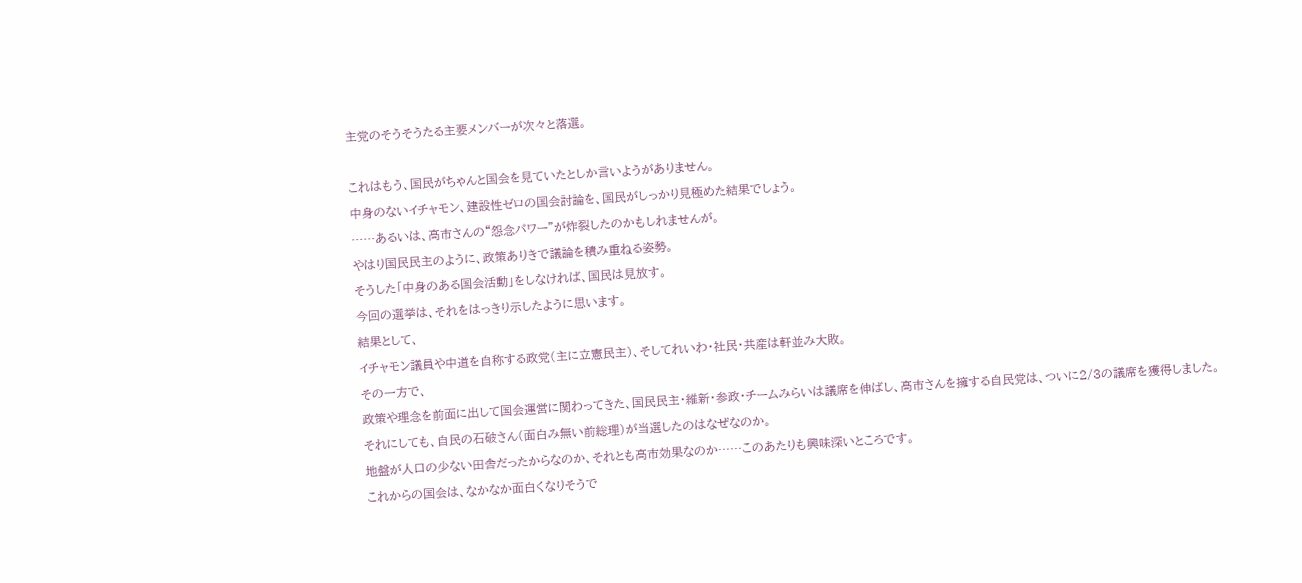主党のそうそうたる主要メンバーが次々と落選。

これはもう、国民がちゃんと国会を見ていたとしか言いようがありません。
中身のないイチャモン、建設性ゼロの国会討論を、国民がしっかり見極めた結果でしょう。
……あるいは、高市さんの“怨念パワー”が炸裂したのかもしれませんが。
やはり国民民主のように、政策ありきで議論を積み重ねる姿勢。
そうした「中身のある国会活動」をしなければ、国民は見放す。
今回の選挙は、それをはっきり示したように思います。
結果として、
イチャモン議員や中道を自称する政党(主に立憲民主)、そしてれいわ・社民・共産は軒並み大敗。
その一方で、
政策や理念を前面に出して国会運営に関わってきた、国民民主・維新・参政・チームみらいは議席を伸ばし、高市さんを擁する自民党は、ついに2/3の議席を獲得しました。
それにしても、自民の石破さん(面白み無い前総理)が当選したのはなぜなのか。
地盤が人口の少ない田舎だったからなのか、それとも高市効果なのか……このあたりも興味深いところです。
これからの国会は、なかなか面白くなりそうで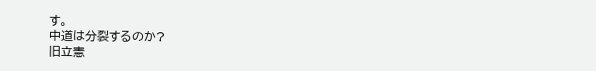す。
中道は分裂するのか?
旧立憲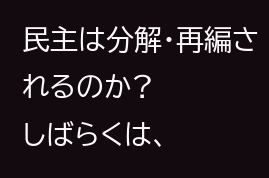民主は分解・再編されるのか?
しばらくは、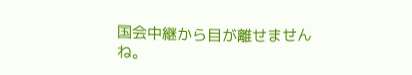国会中継から目が離せませんね。